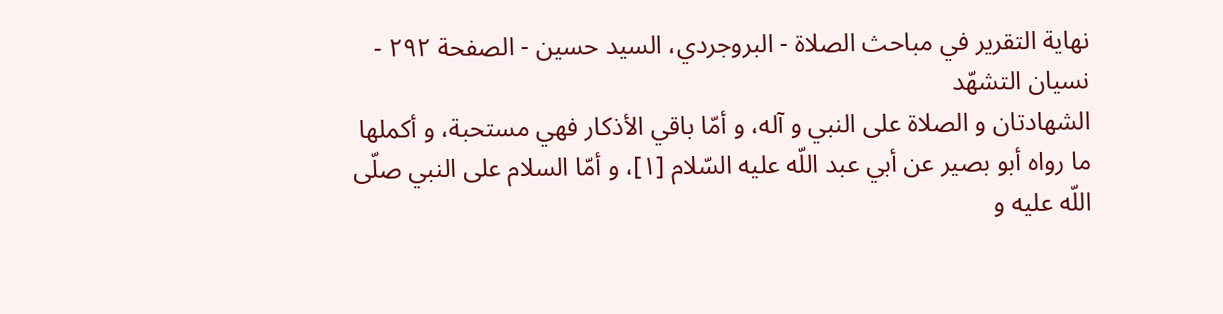نهاية التقرير في مباحث الصلاة - البروجردي، السيد حسين - الصفحة ٢٩٢ - نسيان التشهّد
الشهادتان و الصلاة على النبي و آله، و أمّا باقي الأذكار فهي مستحبة، و أكملها ما رواه أبو بصير عن أبي عبد اللّه عليه السّلام [١]، و أمّا السلام على النبي صلّى اللّه عليه و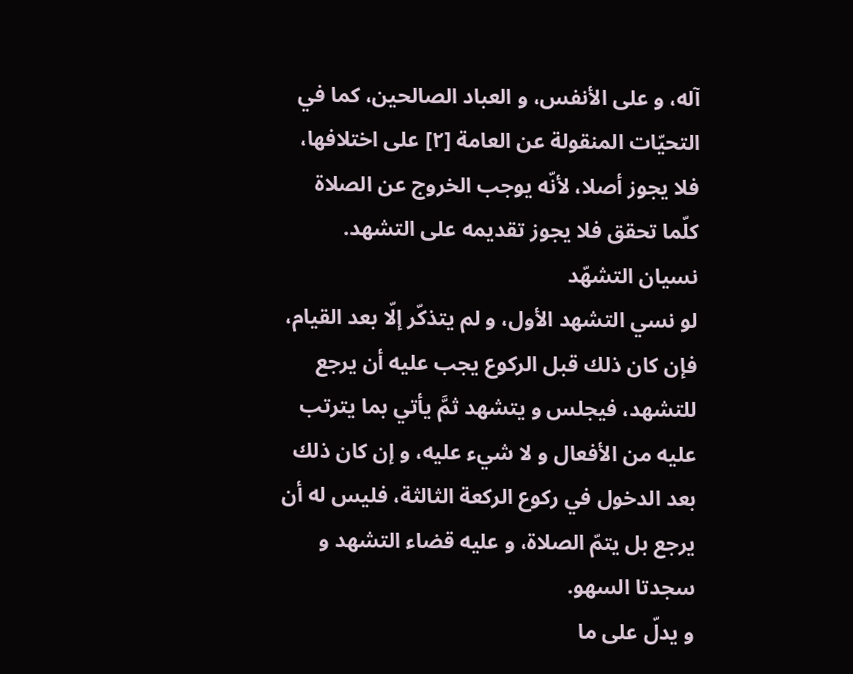آله، و على الأنفس، و العباد الصالحين، كما في التحيّات المنقولة عن العامة [٢] على اختلافها، فلا يجوز أصلا، لأنّه يوجب الخروج عن الصلاة كلّما تحقق فلا يجوز تقديمه على التشهد.
نسيان التشهّد
لو نسي التشهد الأول، و لم يتذكّر إلّا بعد القيام، فإن كان ذلك قبل الركوع يجب عليه أن يرجع للتشهد، فيجلس و يتشهد ثمَّ يأتي بما يترتب عليه من الأفعال و لا شيء عليه، و إن كان ذلك بعد الدخول في ركوع الركعة الثالثة، فليس له أن يرجع بل يتمّ الصلاة، و عليه قضاء التشهد و سجدتا السهو.
و يدلّ على ما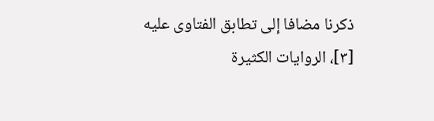ذكرنا مضافا إلى تطابق الفتاوى عليه [٣]، الروايات الكثيرة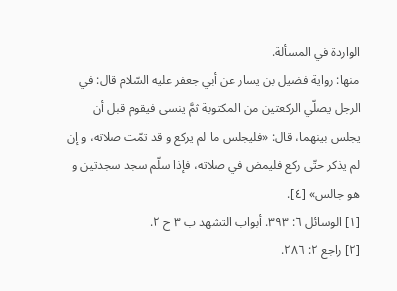الواردة في المسألة.
منها: رواية فضيل بن يسار عن أبي جعفر عليه السّلام قال: في الرجل يصلّي الركعتين من المكتوبة ثمَّ ينسى فيقوم قبل أن يجلس بينهما، قال: «فليجلس ما لم يركع و قد تمّت صلاته، و إن لم يذكر حتّى ركع فليمض في صلاته، فإذا سلّم سجد سجدتين و هو جالس» [٤].
[١] الوسائل ٦: ٣٩٣. أبواب التشهد ب ٣ ح ٢.
[٢] راجع ٢: ٢٨٦.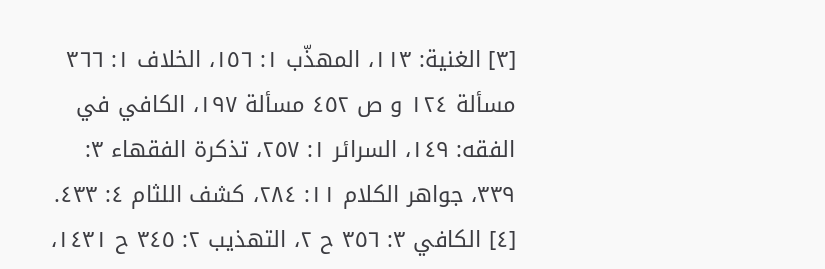[٣] الغنية: ١١٣، المهذّب ١: ١٥٦، الخلاف ١: ٣٦٦ مسألة ١٢٤ و ص ٤٥٢ مسألة ١٩٧، الكافي في الفقه: ١٤٩، السرائر ١: ٢٥٧، تذكرة الفقهاء ٣: ٣٣٩، جواهر الكلام ١١: ٢٨٤، كشف اللثام ٤: ٤٣٣.
[٤] الكافي ٣: ٣٥٦ ح ٢، التهذيب ٢: ٣٤٥ ح ١٤٣١،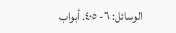الوسائل: ٦- ٤٠٥. أبواب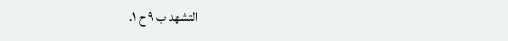التشهد ب ٩ ح ١.